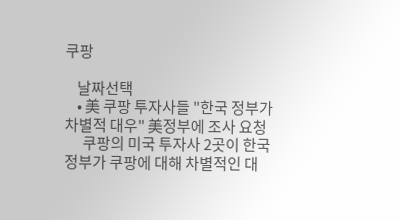쿠팡

    날짜선택
    • 美 쿠팡 투자사들 "한국 정부가 차별적 대우" 美정부에 조사 요청
      쿠팡의 미국 투자사 2곳이 한국 정부가 쿠팡에 대해 차별적인 대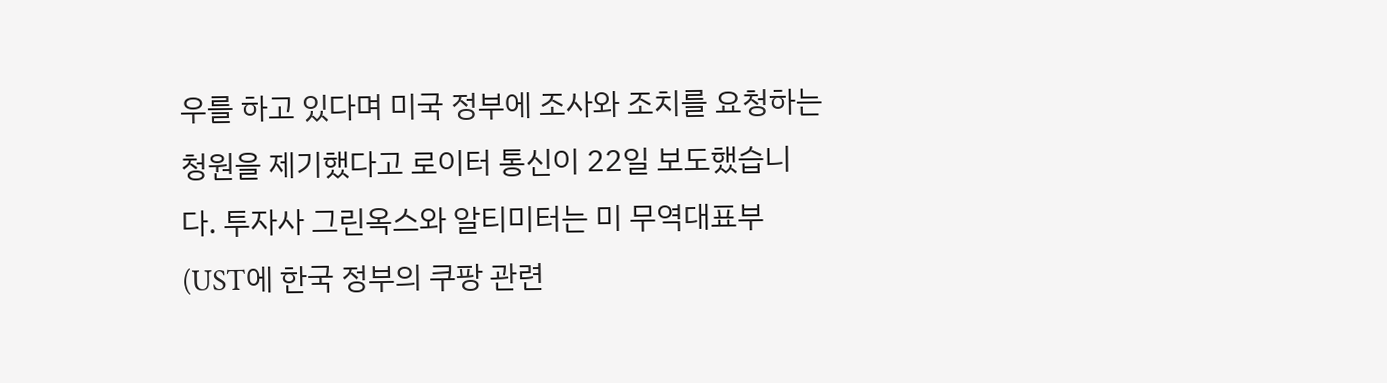우를 하고 있다며 미국 정부에 조사와 조치를 요청하는 청원을 제기했다고 로이터 통신이 22일 보도했습니다. 투자사 그린옥스와 알티미터는 미 무역대표부(UST에 한국 정부의 쿠팡 관련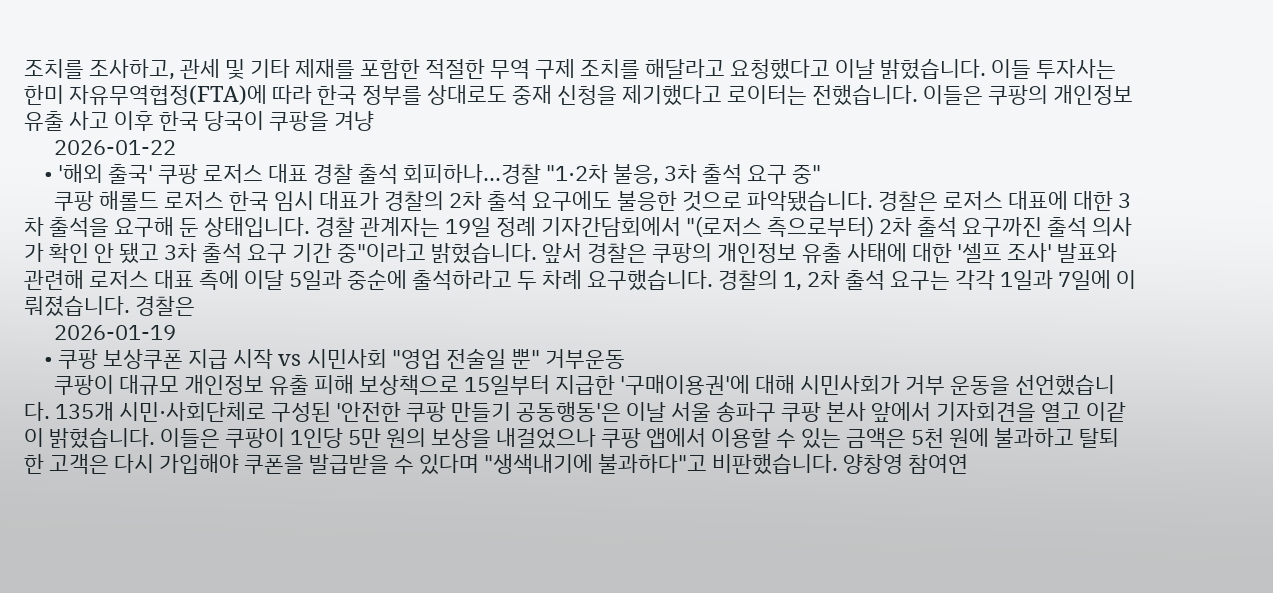조치를 조사하고, 관세 및 기타 제재를 포함한 적절한 무역 구제 조치를 해달라고 요청했다고 이날 밝혔습니다. 이들 투자사는 한미 자유무역협정(FTA)에 따라 한국 정부를 상대로도 중재 신청을 제기했다고 로이터는 전했습니다. 이들은 쿠팡의 개인정보 유출 사고 이후 한국 당국이 쿠팡을 겨냥
      2026-01-22
    • '해외 출국' 쿠팡 로저스 대표 경찰 출석 회피하나...경찰 "1·2차 불응, 3차 출석 요구 중"
      쿠팡 해롤드 로저스 한국 임시 대표가 경찰의 2차 출석 요구에도 불응한 것으로 파악됐습니다. 경찰은 로저스 대표에 대한 3차 출석을 요구해 둔 상태입니다. 경찰 관계자는 19일 정례 기자간담회에서 "(로저스 측으로부터) 2차 출석 요구까진 출석 의사가 확인 안 됐고 3차 출석 요구 기간 중"이라고 밝혔습니다. 앞서 경찰은 쿠팡의 개인정보 유출 사태에 대한 '셀프 조사' 발표와 관련해 로저스 대표 측에 이달 5일과 중순에 출석하라고 두 차례 요구했습니다. 경찰의 1, 2차 출석 요구는 각각 1일과 7일에 이뤄졌습니다. 경찰은
      2026-01-19
    • 쿠팡 보상쿠폰 지급 시작 vs 시민사회 "영업 전술일 뿐" 거부운동
      쿠팡이 대규모 개인정보 유출 피해 보상책으로 15일부터 지급한 '구매이용권'에 대해 시민사회가 거부 운동을 선언했습니다. 135개 시민·사회단체로 구성된 '안전한 쿠팡 만들기 공동행동'은 이날 서울 송파구 쿠팡 본사 앞에서 기자회견을 열고 이같이 밝혔습니다. 이들은 쿠팡이 1인당 5만 원의 보상을 내걸었으나 쿠팡 앱에서 이용할 수 있는 금액은 5천 원에 불과하고 탈퇴한 고객은 다시 가입해야 쿠폰을 발급받을 수 있다며 "생색내기에 불과하다"고 비판했습니다. 양창영 참여연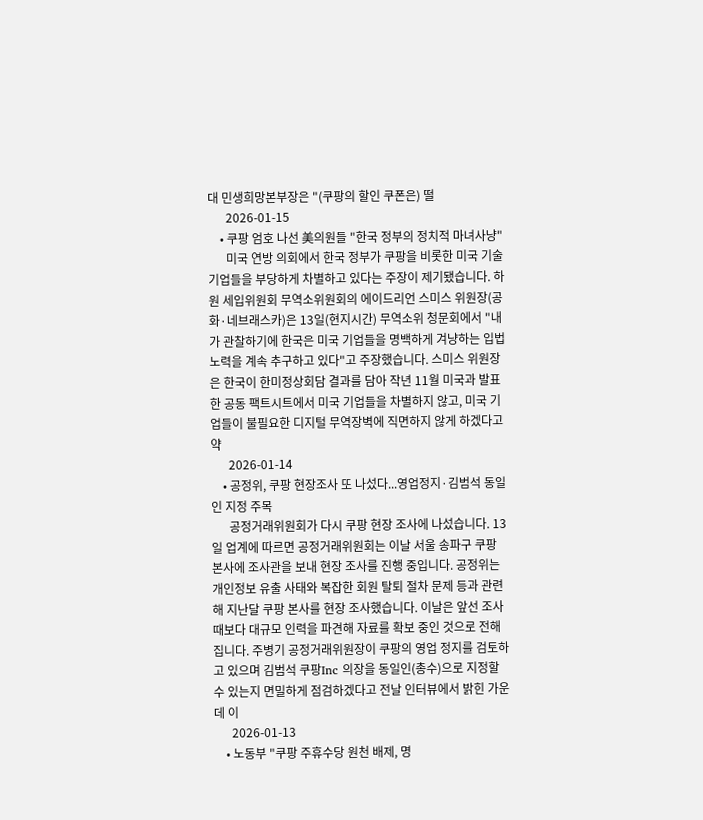대 민생희망본부장은 "(쿠팡의 할인 쿠폰은) 떨
      2026-01-15
    • 쿠팡 엄호 나선 美의원들 "한국 정부의 정치적 마녀사냥"
      미국 연방 의회에서 한국 정부가 쿠팡을 비롯한 미국 기술기업들을 부당하게 차별하고 있다는 주장이 제기됐습니다. 하원 세입위원회 무역소위원회의 에이드리언 스미스 위원장(공화·네브래스카)은 13일(현지시간) 무역소위 청문회에서 "내가 관찰하기에 한국은 미국 기업들을 명백하게 겨냥하는 입법 노력을 계속 추구하고 있다"고 주장했습니다. 스미스 위원장은 한국이 한미정상회담 결과를 담아 작년 11월 미국과 발표한 공동 팩트시트에서 미국 기업들을 차별하지 않고, 미국 기업들이 불필요한 디지털 무역장벽에 직면하지 않게 하겠다고 약
      2026-01-14
    • 공정위, 쿠팡 현장조사 또 나섰다...영업정지·김범석 동일인 지정 주목
      공정거래위원회가 다시 쿠팡 현장 조사에 나섰습니다. 13일 업계에 따르면 공정거래위원회는 이날 서울 송파구 쿠팡 본사에 조사관을 보내 현장 조사를 진행 중입니다. 공정위는 개인정보 유출 사태와 복잡한 회원 탈퇴 절차 문제 등과 관련해 지난달 쿠팡 본사를 현장 조사했습니다. 이날은 앞선 조사 때보다 대규모 인력을 파견해 자료를 확보 중인 것으로 전해집니다. 주병기 공정거래위원장이 쿠팡의 영업 정지를 검토하고 있으며 김범석 쿠팡Inc 의장을 동일인(총수)으로 지정할 수 있는지 면밀하게 점검하겠다고 전날 인터뷰에서 밝힌 가운데 이
      2026-01-13
    • 노동부 "쿠팡 주휴수당 원천 배제, 명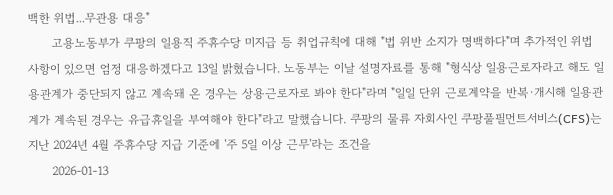백한 위법...무관용 대응"
      고용노동부가 쿠팡의 일용직 주휴수당 미지급 등 취업규칙에 대해 "법 위반 소지가 명백하다"며 추가적인 위법 사항이 있으면 엄정 대응하겠다고 13일 밝혔습니다. 노동부는 이날 설명자료를 통해 "형식상 일용근로자라고 해도 일용관계가 중단되지 않고 계속돼 온 경우는 상용근로자로 봐야 한다"라며 "일일 단위 근로계약을 반복·개시해 일용관계가 계속된 경우는 유급휴일을 부여해야 한다"라고 말했습니다. 쿠팡의 물류 자회사인 쿠팡풀필먼트서비스(CFS)는 지난 2024년 4월 주휴수당 지급 기준에 '주 5일 이상 근무'라는 조건을
      2026-01-13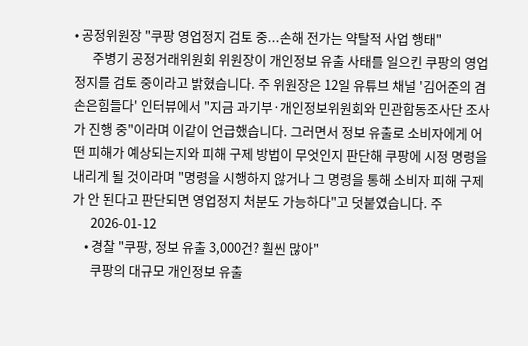• 공정위원장 "쿠팡 영업정지 검토 중...손해 전가는 약탈적 사업 행태"
      주병기 공정거래위원회 위원장이 개인정보 유출 사태를 일으킨 쿠팡의 영업정지를 검토 중이라고 밝혔습니다. 주 위원장은 12일 유튜브 채널 '김어준의 겸손은힘들다' 인터뷰에서 "지금 과기부·개인정보위원회와 민관합동조사단 조사가 진행 중"이라며 이같이 언급했습니다. 그러면서 정보 유출로 소비자에게 어떤 피해가 예상되는지와 피해 구제 방법이 무엇인지 판단해 쿠팡에 시정 명령을 내리게 될 것이라며 "명령을 시행하지 않거나 그 명령을 통해 소비자 피해 구제가 안 된다고 판단되면 영업정지 처분도 가능하다"고 덧붙였습니다. 주
      2026-01-12
    • 경찰 "쿠팡, 정보 유출 3,000건? 훨씬 많아"
      쿠팡의 대규모 개인정보 유출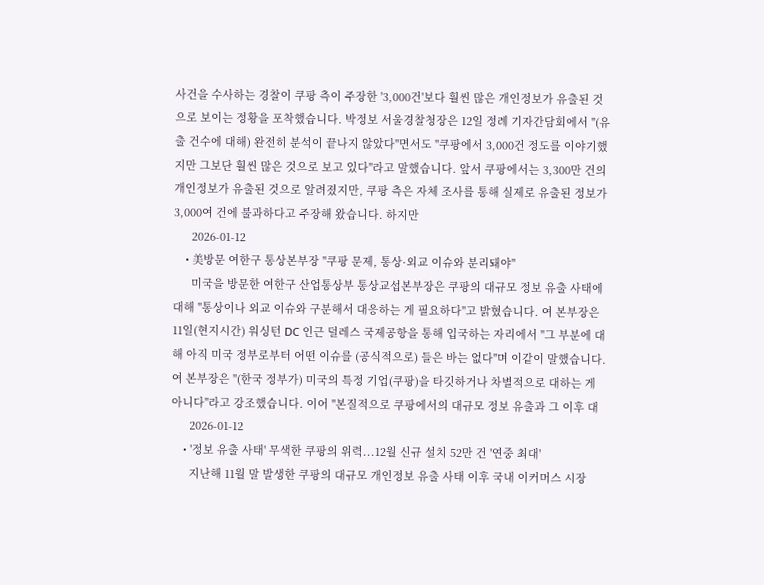사건을 수사하는 경찰이 쿠팡 측이 주장한 '3,000건'보다 훨씬 많은 개인정보가 유출된 것으로 보이는 정황을 포착했습니다. 박정보 서울경찰청장은 12일 정례 기자간담회에서 "(유출 건수에 대해) 완전히 분석이 끝나지 않았다"면서도 "쿠팡에서 3,000건 정도를 이야기했지만 그보단 훨씬 많은 것으로 보고 있다"라고 말했습니다. 앞서 쿠팡에서는 3,300만 건의 개인정보가 유출된 것으로 알려졌지만, 쿠팡 측은 자체 조사를 통해 실제로 유출된 정보가 3,000여 건에 불과하다고 주장해 왔습니다. 하지만
      2026-01-12
    • 美방문 여한구 통상본부장 "쿠팡 문제, 통상·외교 이슈와 분리돼야"
      미국을 방문한 여한구 산업통상부 통상교섭본부장은 쿠팡의 대규모 정보 유출 사태에 대해 "통상이나 외교 이슈와 구분해서 대응하는 게 필요하다"고 밝혔습니다. 여 본부장은 11일(현지시간) 워싱턴 DC 인근 덜레스 국제공항을 통해 입국하는 자리에서 "그 부분에 대해 아직 미국 정부로부터 어떤 이슈를 (공식적으로) 들은 바는 없다"며 이같이 말했습니다. 여 본부장은 "(한국 정부가) 미국의 특정 기업(쿠팡)을 타깃하거나 차별적으로 대하는 게 아니다"라고 강조했습니다. 이어 "본질적으로 쿠팡에서의 대규모 정보 유출과 그 이후 대
      2026-01-12
    • '정보 유출 사태' 무색한 쿠팡의 위력...12월 신규 설치 52만 건 '연중 최대'
      지난해 11월 말 발생한 쿠팡의 대규모 개인정보 유출 사태 이후 국내 이커머스 시장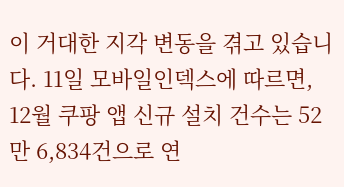이 거대한 지각 변동을 겪고 있습니다. 11일 모바일인덱스에 따르면, 12월 쿠팡 앱 신규 설치 건수는 52만 6,834건으로 연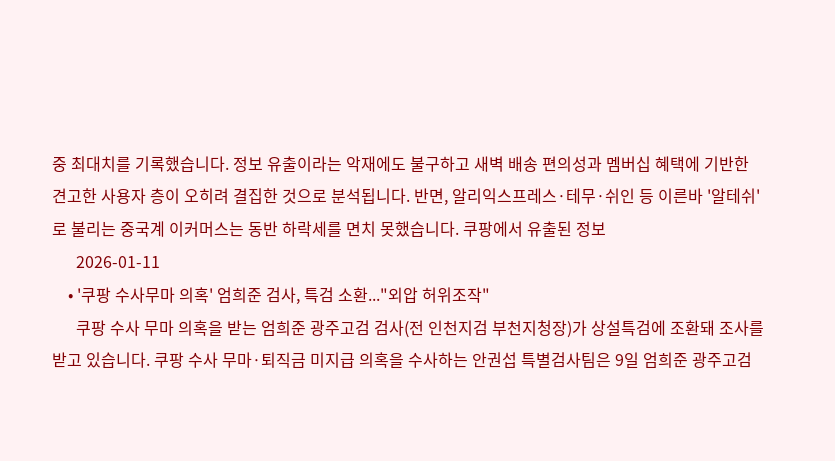중 최대치를 기록했습니다. 정보 유출이라는 악재에도 불구하고 새벽 배송 편의성과 멤버십 혜택에 기반한 견고한 사용자 층이 오히려 결집한 것으로 분석됩니다. 반면, 알리익스프레스·테무·쉬인 등 이른바 '알테쉬'로 불리는 중국계 이커머스는 동반 하락세를 면치 못했습니다. 쿠팡에서 유출된 정보
      2026-01-11
    • '쿠팡 수사무마 의혹' 엄희준 검사, 특검 소환..."외압 허위조작"
      쿠팡 수사 무마 의혹을 받는 엄희준 광주고검 검사(전 인천지검 부천지청장)가 상설특검에 조환돼 조사를 받고 있습니다. 쿠팡 수사 무마·퇴직금 미지급 의혹을 수사하는 안권섭 특별검사팀은 9일 엄희준 광주고검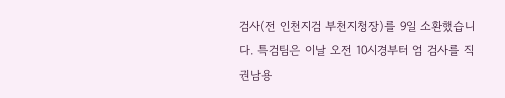검사(전 인천지검 부천지청장)를 9일 소환했습니다. 특검팀은 이날 오전 10시경부터 엄 검사를 직권남용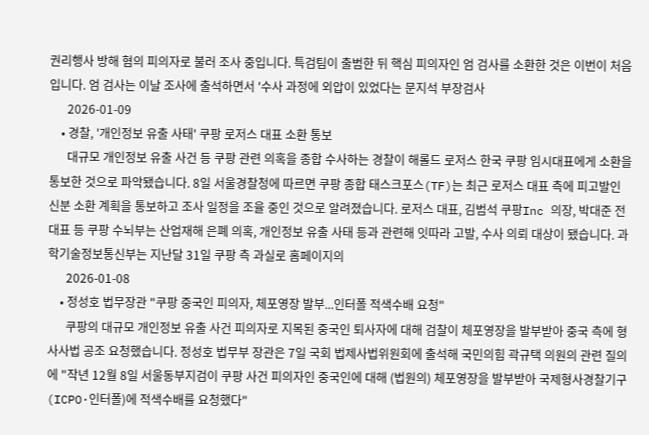권리행사 방해 혐의 피의자로 불러 조사 중입니다. 특검팀이 출범한 뒤 핵심 피의자인 엄 검사를 소환한 것은 이번이 처음입니다. 엄 검사는 이날 조사에 출석하면서 '수사 과정에 외압이 있었다는 문지석 부장검사
      2026-01-09
    • 경찰, '개인정보 유출 사태' 쿠팡 로저스 대표 소환 통보
      대규모 개인정보 유출 사건 등 쿠팡 관련 의혹을 종합 수사하는 경찰이 해롤드 로저스 한국 쿠팡 임시대표에게 소환을 통보한 것으로 파악됐습니다. 8일 서울경찰청에 따르면 쿠팡 종합 태스크포스(TF)는 최근 로저스 대표 측에 피고발인 신분 소환 계획을 통보하고 조사 일정을 조율 중인 것으로 알려졌습니다. 로저스 대표, 김범석 쿠팡Inc 의장, 박대준 전 대표 등 쿠팡 수뇌부는 산업재해 은폐 의혹, 개인정보 유출 사태 등과 관련해 잇따라 고발, 수사 의뢰 대상이 됐습니다. 과학기술정보통신부는 지난달 31일 쿠팡 측 과실로 홈페이지의
      2026-01-08
    • 정성호 법무장관 "쿠팡 중국인 피의자, 체포영장 발부...인터폴 적색수배 요청"
      쿠팡의 대규모 개인정보 유출 사건 피의자로 지목된 중국인 퇴사자에 대해 검찰이 체포영장을 발부받아 중국 측에 형사사법 공조 요청했습니다. 정성호 법무부 장관은 7일 국회 법제사법위원회에 출석해 국민의힘 곽규택 의원의 관련 질의에 "작년 12월 8일 서울동부지검이 쿠팡 사건 피의자인 중국인에 대해 (법원의) 체포영장을 발부받아 국제형사경찰기구(ICPO·인터폴)에 적색수배를 요청했다"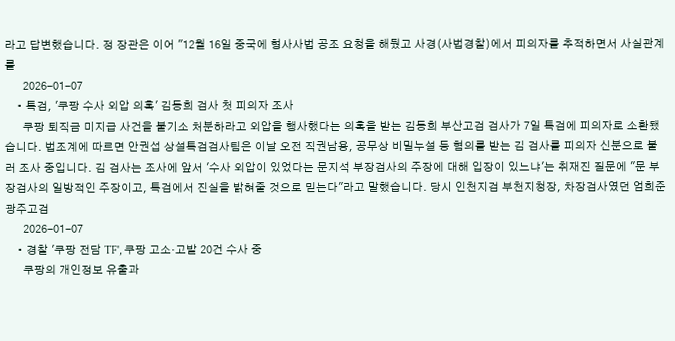라고 답변했습니다. 정 장관은 이어 "12월 16일 중국에 형사사법 공조 요청을 해뒀고 사경(사법경찰)에서 피의자를 추적하면서 사실관계를
      2026-01-07
    • 특검, '쿠팡 수사 외압 의혹' 김동희 검사 첫 피의자 조사
      쿠팡 퇴직금 미지급 사건을 불기소 처분하라고 외압을 행사했다는 의혹을 받는 김동희 부산고검 검사가 7일 특검에 피의자로 소환됐습니다. 법조계에 따르면 안권섭 상설특검검사팀은 이날 오전 직권남용, 공무상 비밀누설 등 혐의를 받는 김 검사를 피의자 신분으로 불러 조사 중입니다. 김 검사는 조사에 앞서 '수사 외압이 있었다는 문지석 부장검사의 주장에 대해 입장이 있느냐'는 취재진 질문에 "문 부장검사의 일방적인 주장이고, 특검에서 진실을 밝혀줄 것으로 믿는다"라고 말했습니다. 당시 인천지검 부천지청장, 차장검사였던 엄희준 광주고검
      2026-01-07
    • 경찰 '쿠팡 전담 TF', 쿠팡 고소·고발 20건 수사 중
      쿠팡의 개인정보 유출과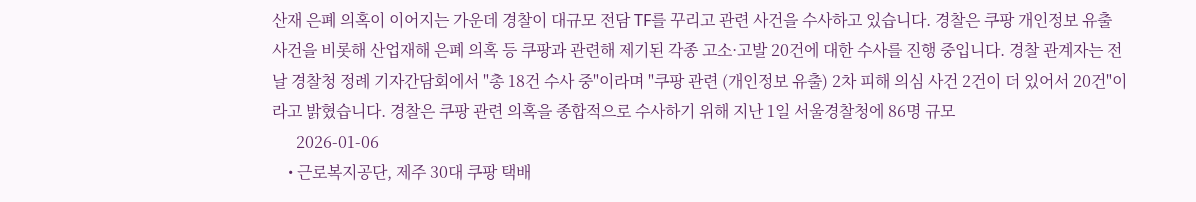산재 은폐 의혹이 이어지는 가운데 경찰이 대규모 전담 TF를 꾸리고 관련 사건을 수사하고 있습니다. 경찰은 쿠팡 개인정보 유출 사건을 비롯해 산업재해 은폐 의혹 등 쿠팡과 관련해 제기된 각종 고소·고발 20건에 대한 수사를 진행 중입니다. 경찰 관계자는 전날 경찰청 정례 기자간담회에서 "총 18건 수사 중"이라며 "쿠팡 관련 (개인정보 유출) 2차 피해 의심 사건 2건이 더 있어서 20건"이라고 밝혔습니다. 경찰은 쿠팡 관련 의혹을 종합적으로 수사하기 위해 지난 1일 서울경찰청에 86명 규모
      2026-01-06
    • 근로복지공단, 제주 30대 쿠팡 택배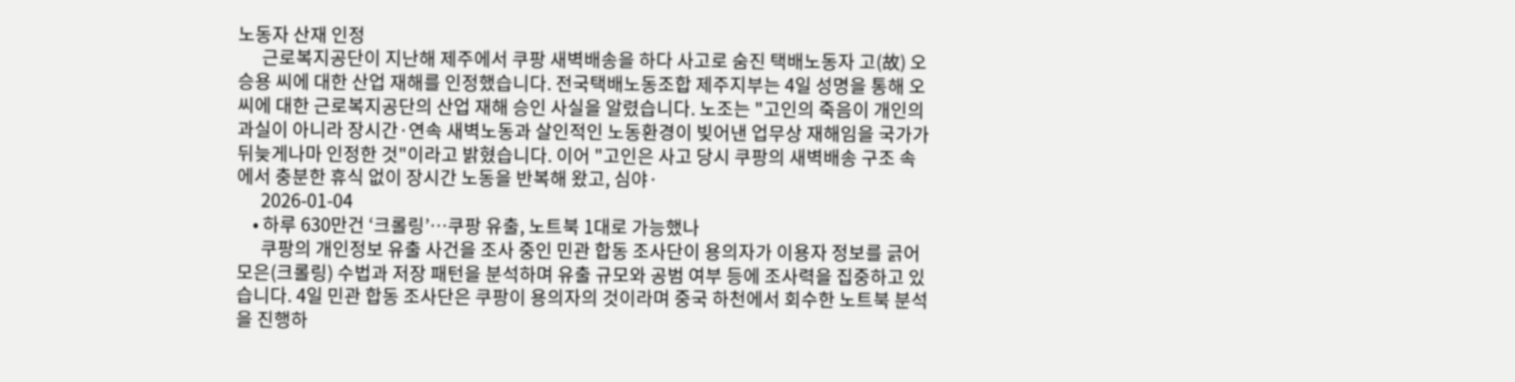노동자 산재 인정
      근로복지공단이 지난해 제주에서 쿠팡 새벽배송을 하다 사고로 숨진 택배노동자 고(故) 오승용 씨에 대한 산업 재해를 인정했습니다. 전국택배노동조합 제주지부는 4일 성명을 통해 오 씨에 대한 근로복지공단의 산업 재해 승인 사실을 알렸습니다. 노조는 "고인의 죽음이 개인의 과실이 아니라 장시간·연속 새벽노동과 살인적인 노동환경이 빚어낸 업무상 재해임을 국가가 뒤늦게나마 인정한 것"이라고 밝혔습니다. 이어 "고인은 사고 당시 쿠팡의 새벽배송 구조 속에서 충분한 휴식 없이 장시간 노동을 반복해 왔고, 심야·
      2026-01-04
    • 하루 630만건 ‘크롤링’…쿠팡 유출, 노트북 1대로 가능했나
      쿠팡의 개인정보 유출 사건을 조사 중인 민관 합동 조사단이 용의자가 이용자 정보를 긁어모은(크롤링) 수법과 저장 패턴을 분석하며 유출 규모와 공범 여부 등에 조사력을 집중하고 있습니다. 4일 민관 합동 조사단은 쿠팡이 용의자의 것이라며 중국 하천에서 회수한 노트북 분석을 진행하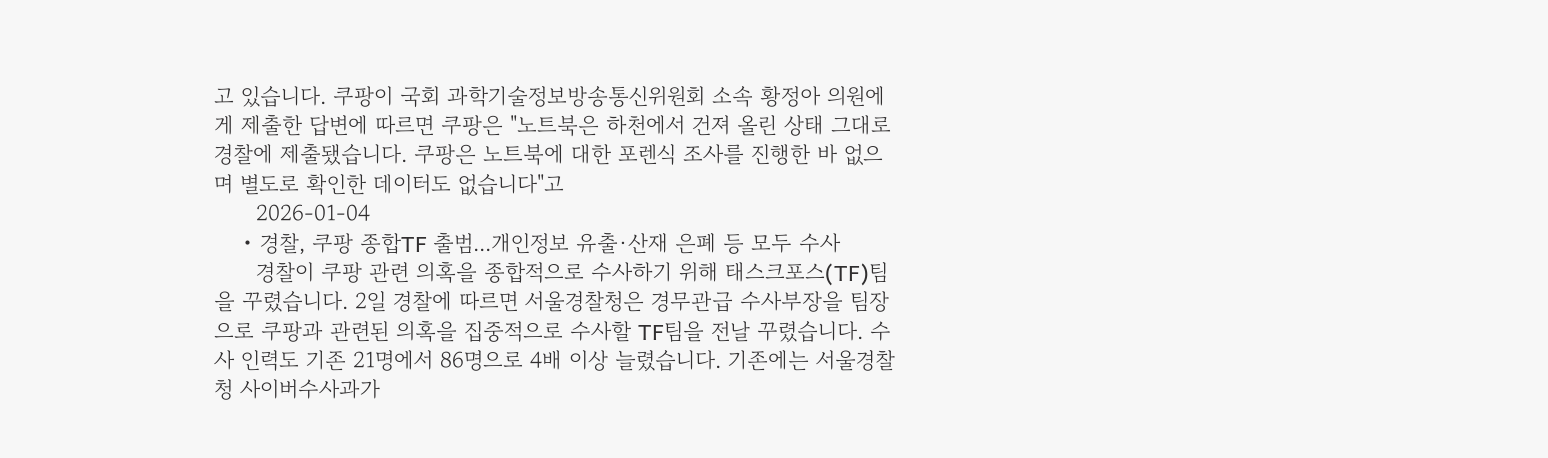고 있습니다. 쿠팡이 국회 과학기술정보방송통신위원회 소속 황정아 의원에게 제출한 답변에 따르면 쿠팡은 "노트북은 하천에서 건져 올린 상태 그대로 경찰에 제출됐습니다. 쿠팡은 노트북에 대한 포렌식 조사를 진행한 바 없으며 별도로 확인한 데이터도 없습니다"고
      2026-01-04
    • 경찰, 쿠팡 종합TF 출범...개인정보 유출·산재 은폐 등 모두 수사
      경찰이 쿠팡 관련 의혹을 종합적으로 수사하기 위해 태스크포스(TF)팀을 꾸렸습니다. 2일 경찰에 따르면 서울경찰청은 경무관급 수사부장을 팀장으로 쿠팡과 관련된 의혹을 집중적으로 수사할 TF팀을 전날 꾸렸습니다. 수사 인력도 기존 21명에서 86명으로 4배 이상 늘렸습니다. 기존에는 서울경찰청 사이버수사과가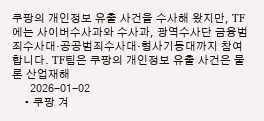쿠팡의 개인정보 유출 사건을 수사해 왔지만, TF에는 사이버수사과와 수사과, 광역수사단 금융범죄수사대·공공범죄수사대·형사기동대까지 참여합니다. TF팀은 쿠팡의 개인정보 유출 사건은 물론 산업재해
      2026-01-02
    • 쿠팡 겨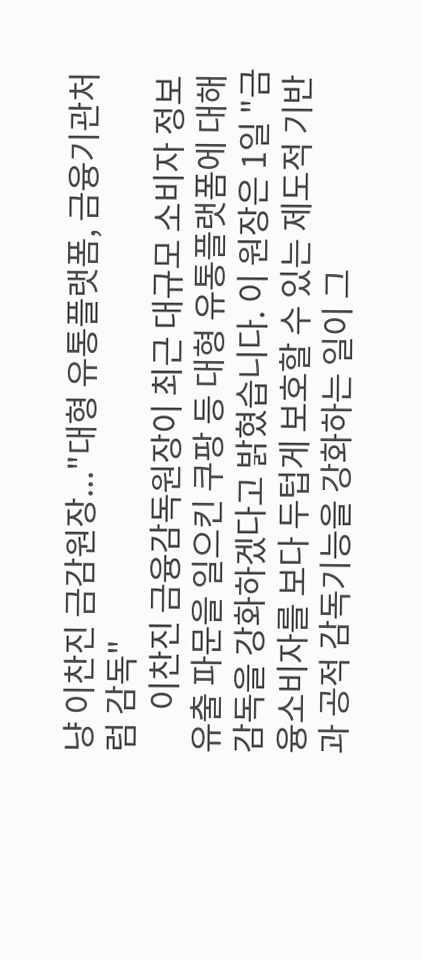냥 이찬진 금감원장..."대형 유통플랫폼, 금융기관처럼 감독"
      이찬진 금융감독원장이 최근 대규모 소비자 정보 유출 파문을 일으킨 쿠팡 등 대형 유통플랫폼에 대해 감독을 강화하겠다고 밝혔습니다. 이 원장은 1일 "금융소비자를 보다 두텁게 보호할 수 있는 제도적 기반과 공적 감독기능을 강화하는 일이 그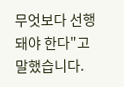무엇보다 선행돼야 한다"고 말했습니다.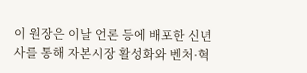이 원장은 이날 언론 등에 배포한 신년사를 통해 자본시장 활성화와 벤처·혁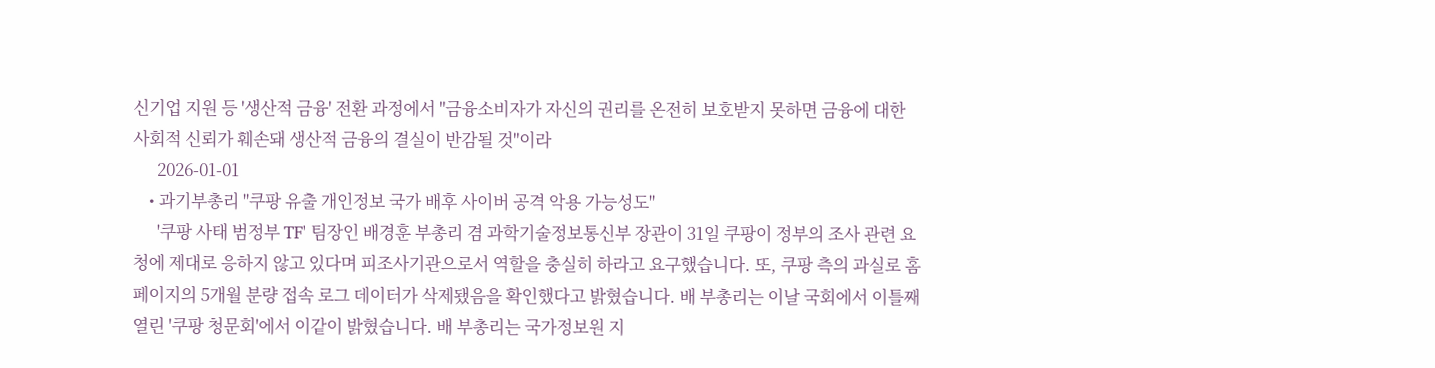신기업 지원 등 '생산적 금융' 전환 과정에서 "금융소비자가 자신의 권리를 온전히 보호받지 못하면 금융에 대한 사회적 신뢰가 훼손돼 생산적 금융의 결실이 반감될 것"이라
      2026-01-01
    • 과기부총리 "쿠팡 유출 개인정보 국가 배후 사이버 공격 악용 가능성도"
      '쿠팡 사태 범정부 TF' 팀장인 배경훈 부총리 겸 과학기술정보통신부 장관이 31일 쿠팡이 정부의 조사 관련 요청에 제대로 응하지 않고 있다며 피조사기관으로서 역할을 충실히 하라고 요구했습니다. 또, 쿠팡 측의 과실로 홈페이지의 5개월 분량 접속 로그 데이터가 삭제됐음을 확인했다고 밝혔습니다. 배 부총리는 이날 국회에서 이틀째 열린 '쿠팡 청문회'에서 이같이 밝혔습니다. 배 부총리는 국가정보원 지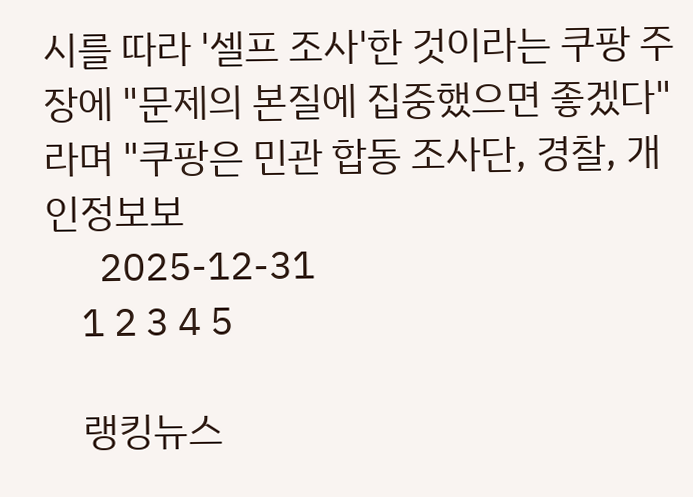시를 따라 '셀프 조사'한 것이라는 쿠팡 주장에 "문제의 본질에 집중했으면 좋겠다"라며 "쿠팡은 민관 합동 조사단, 경찰, 개인정보보
      2025-12-31
    1 2 3 4 5

    랭킹뉴스